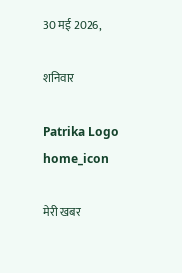30 मई 2026,

शनिवार

Patrika Logo
home_icon

मेरी खबर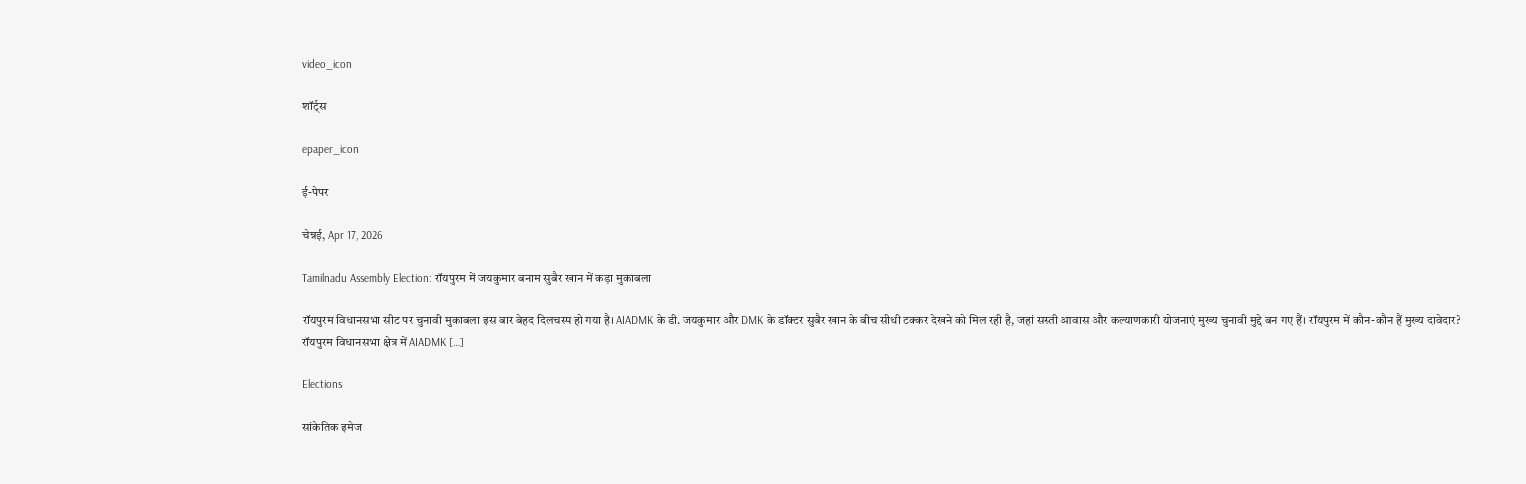video_icon

शॉर्ट्स

epaper_icon

ई-पेपर

चेन्नई, Apr 17, 2026

Tamilnadu Assembly Election: रॉयपुरम में जयकुमार बनाम सुबैर खान में कड़ा मुकाबला

रॉयपुरम विधानसभा सीट पर चुनावी मुकाबला इस बार बेहद दिलचस्प हो गया है। AIADMK के डी. जयकुमार और DMK के डॉक्टर सुबैर खान के बीच सीधी टक्कर देखने को मिल रही है, जहां सस्ती आवास और कल्याणकारी योजनाएं मुख्य चुनावी मुद्दे बन गए हैं। रॉयपुरम में कौन-कौन हैं मुख्य दावेदार? रॉयपुरम विधानसभा क्षेत्र में AIADMK […]

Elections

सांकेतिक इमेज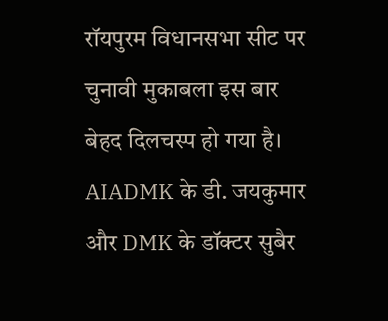रॉयपुरम विधानसभा सीट पर चुनावी मुकाबला इस बार बेहद दिलचस्प हो गया है। AIADMK के डी. जयकुमार और DMK के डॉक्टर सुबैर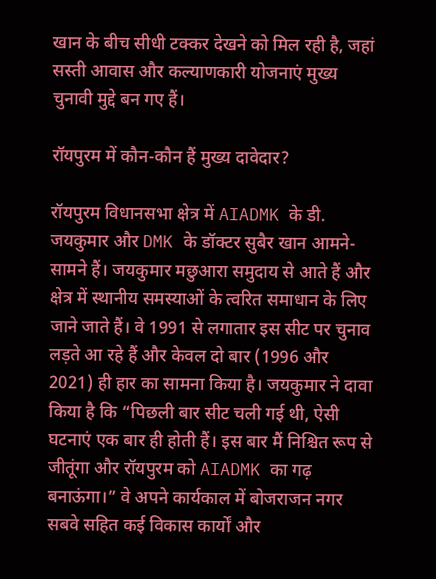खान के बीच सीधी टक्कर देखने को मिल रही है, जहां सस्ती आवास और कल्याणकारी योजनाएं मुख्य चुनावी मुद्दे बन गए हैं।

रॉयपुरम में कौन-कौन हैं मुख्य दावेदार?

रॉयपुरम विधानसभा क्षेत्र में AIADMK के डी. जयकुमार और DMK के डॉक्टर सुबैर खान आमने-सामने हैं। जयकुमार मछुआरा समुदाय से आते हैं और क्षेत्र में स्थानीय समस्याओं के त्वरित समाधान के लिए जाने जाते हैं। वे 1991 से लगातार इस सीट पर चुनाव लड़ते आ रहे हैं और केवल दो बार (1996 और 2021) ही हार का सामना किया है। जयकुमार ने दावा किया है कि “पिछली बार सीट चली गई थी, ऐसी घटनाएं एक बार ही होती हैं। इस बार मैं निश्चित रूप से जीतूंगा और रॉयपुरम को AIADMK का गढ़ बनाऊंगा।” वे अपने कार्यकाल में बोजराजन नगर सबवे सहित कई विकास कार्यों और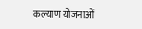कल्याण योजनाओं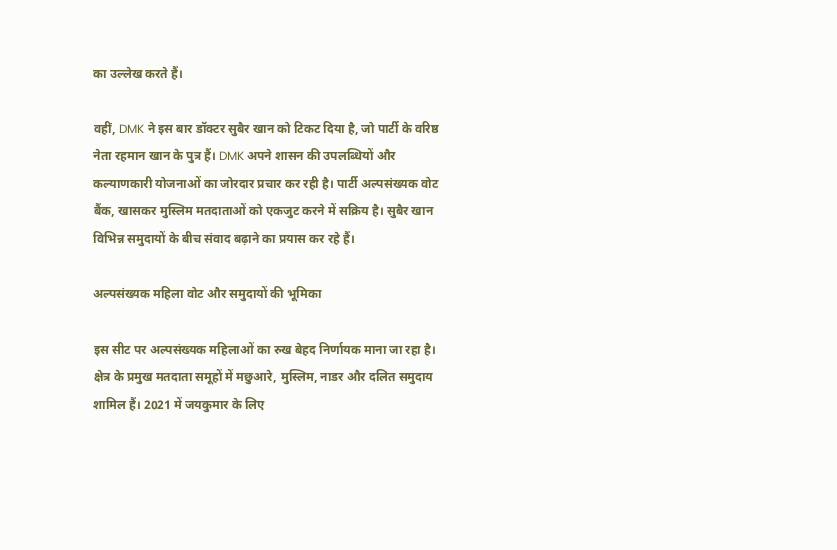का उल्लेख करते हैं।

वहीं, DMK ने इस बार डॉक्टर सुबैर खान को टिकट दिया है, जो पार्टी के वरिष्ठ नेता रहमान खान के पुत्र हैं। DMK अपने शासन की उपलब्धियों और कल्याणकारी योजनाओं का जोरदार प्रचार कर रही है। पार्टी अल्पसंख्यक वोट बैंक, खासकर मुस्लिम मतदाताओं को एकजुट करने में सक्रिय है। सुबैर खान विभिन्न समुदायों के बीच संवाद बढ़ाने का प्रयास कर रहे हैं।

अल्पसंख्यक महिला वोट और समुदायों की भूमिका

इस सीट पर अल्पसंख्यक महिलाओं का रुख बेहद निर्णायक माना जा रहा है। क्षेत्र के प्रमुख मतदाता समूहों में मछुआरे, मुस्लिम, नाडर और दलित समुदाय शामिल हैं। 2021 में जयकुमार के लिए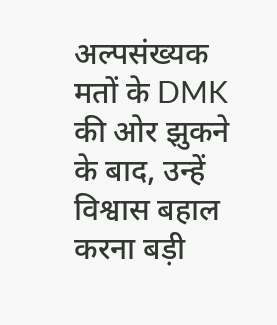अल्पसंख्यक मतों के DMK की ओर झुकने के बाद, उन्हें विश्वास बहाल करना बड़ी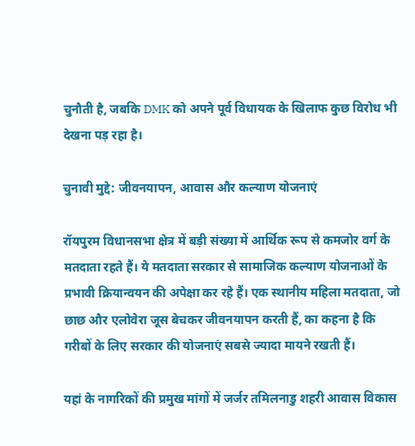चुनौती है, जबकि DMK को अपने पूर्व विधायक के खिलाफ कुछ विरोध भी देखना पड़ रहा है।

चुनावी मुद्दे: जीवनयापन, आवास और कल्याण योजनाएं

रॉयपुरम विधानसभा क्षेत्र में बड़ी संख्या में आर्थिक रूप से कमजोर वर्ग के मतदाता रहते हैं। ये मतदाता सरकार से सामाजिक कल्याण योजनाओं के प्रभावी क्रियान्वयन की अपेक्षा कर रहे हैं। एक स्थानीय महिला मतदाता, जो छाछ और एलोवेरा जूस बेचकर जीवनयापन करती हैं, का कहना है कि गरीबों के लिए सरकार की योजनाएं सबसे ज्यादा मायने रखती हैं।

यहां के नागरिकों की प्रमुख मांगों में जर्जर तमिलनाडु शहरी आवास विकास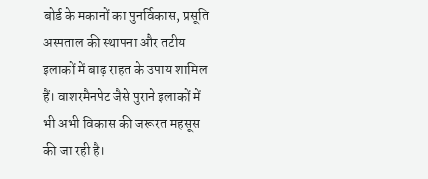बोर्ड के मकानों का पुनर्विकास, प्रसूति अस्पताल की स्थापना और तटीय इलाकों में बाढ़ राहत के उपाय शामिल हैं। वाशरमैनपेट जैसे पुराने इलाकों में भी अभी विकास की जरूरत महसूस की जा रही है।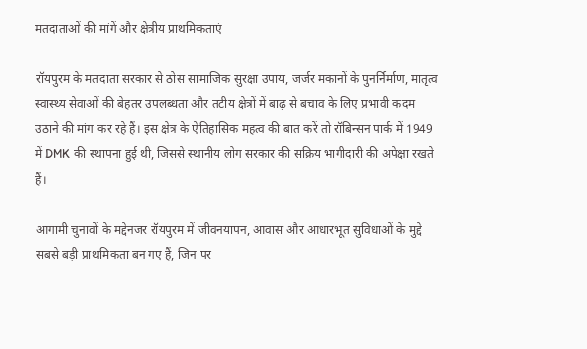मतदाताओं की मांगें और क्षेत्रीय प्राथमिकताएं

रॉयपुरम के मतदाता सरकार से ठोस सामाजिक सुरक्षा उपाय, जर्जर मकानों के पुनर्निर्माण, मातृत्व स्वास्थ्य सेवाओं की बेहतर उपलब्धता और तटीय क्षेत्रों में बाढ़ से बचाव के लिए प्रभावी कदम उठाने की मांग कर रहे हैं। इस क्षेत्र के ऐतिहासिक महत्व की बात करें तो रॉबिन्सन पार्क में 1949 में DMK की स्थापना हुई थी, जिससे स्थानीय लोग सरकार की सक्रिय भागीदारी की अपेक्षा रखते हैं।

आगामी चुनावों के मद्देनजर रॉयपुरम में जीवनयापन, आवास और आधारभूत सुविधाओं के मुद्दे सबसे बड़ी प्राथमिकता बन गए हैं, जिन पर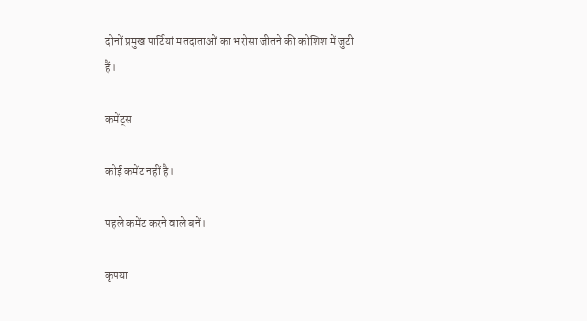दोनों प्रमुख पार्टियां मतदाताओं का भरोसा जीतने की कोशिश में जुटी हैं।

कमेंट्स

कोई कमेंट नहीं है।

पहले कमेंट करने वाले बनें।

कृपया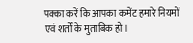पक्का करें कि आपका कमेंट हमारे नियमों एवं शर्तों के मुताबिक हो।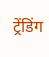ट्रेंडिंग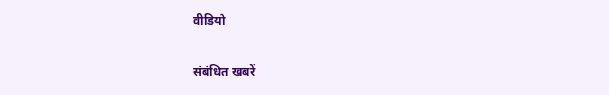वीडियो

संबंधित खबरें